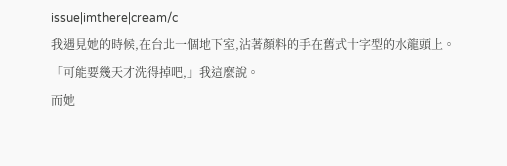issue|imthere|cream/c
我遇見她的時候,在台北一個地下室,沾著顏料的手在舊式十字型的水龍頭上。
「可能要幾天才洗得掉吧,」我這麼說。
而她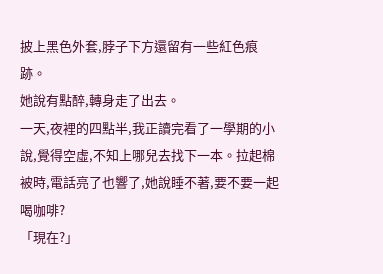披上黑色外套,脖子下方還留有一些紅色痕跡。
她說有點醉,轉身走了出去。
一天,夜裡的四點半,我正讀完看了一學期的小說,覺得空虛,不知上哪兒去找下一本。拉起棉被時,電話亮了也響了,她說睡不著,要不要一起喝咖啡?
「現在?」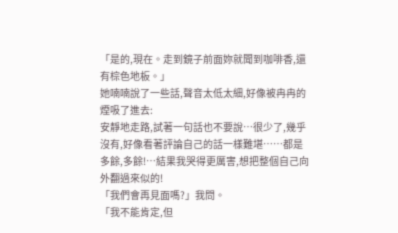「是的,現在。走到鏡子前面妳就聞到咖啡香,還有棕色地板。」
她喃喃說了一些話,聲音太低太細,好像被冉冉的煙吸了進去:
安靜地走路,試著一句話也不要說⋯很少了,幾乎沒有,好像看著評論自己的話一樣難堪⋯⋯都是多餘,多餘!⋯結果我哭得更厲害,想把整個自己向外翻過來似的!
「我們會再見面嗎?」我問。
「我不能肯定,但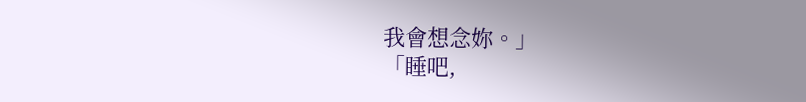我會想念妳。」
「睡吧,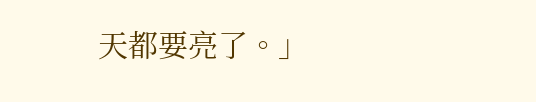天都要亮了。」